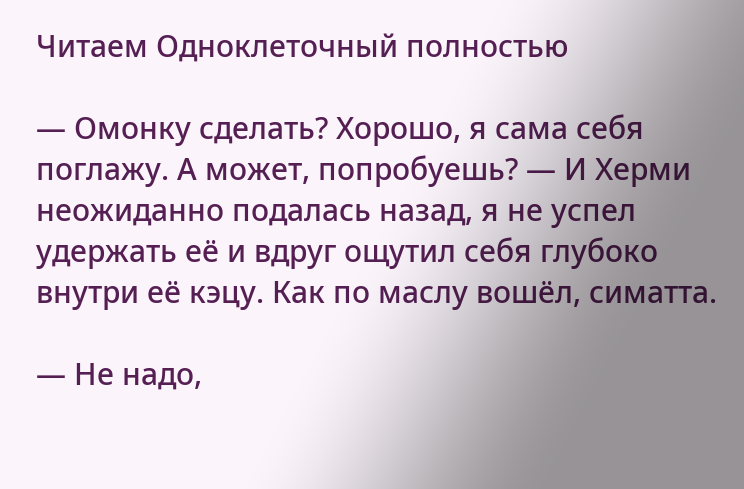Читаем Одноклеточный полностью

— Омонку сделать? Хорошо, я сама себя поглажу. А может, попробуешь? — И Херми неожиданно подалась назад, я не успел удержать её и вдруг ощутил себя глубоко внутри её кэцу. Как по маслу вошёл, симатта.

— Не надо,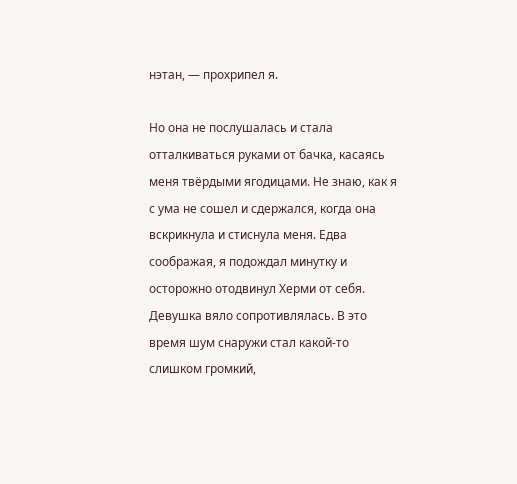нэтан, — прохрипел я.

Но она не послушалась и стала отталкиваться руками от бачка, касаясь меня твёрдыми ягодицами. Не знаю, как я с ума не сошел и сдержался, когда она вскрикнула и стиснула меня. Едва соображая, я подождал минутку и осторожно отодвинул Херми от себя. Девушка вяло сопротивлялась. В это время шум снаружи стал какой-то слишком громкий,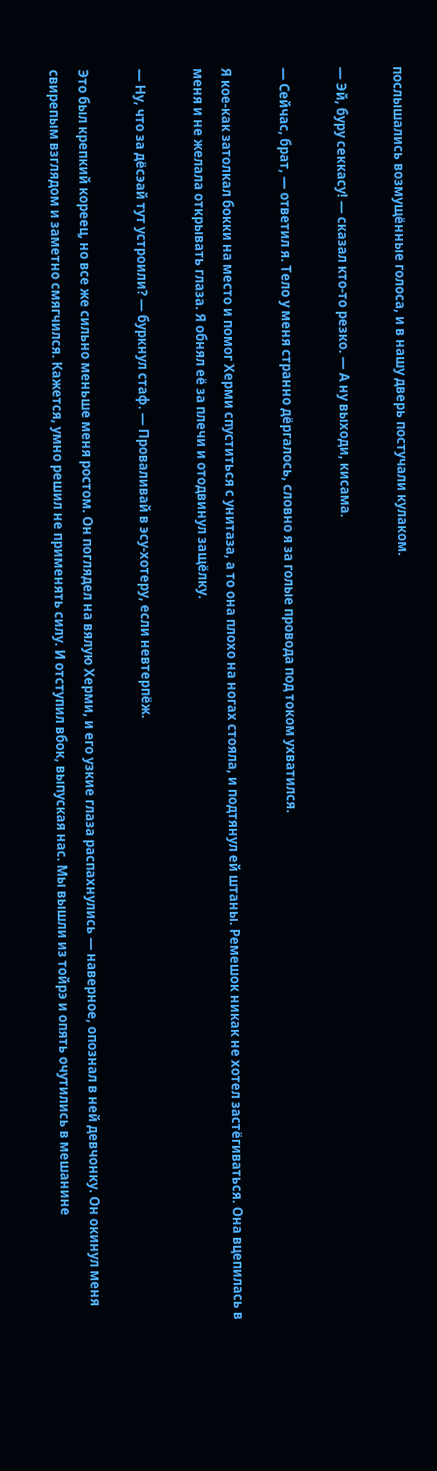послышались возмущённые голоса, и в нашу дверь постучали кулаком.

— Эй, буру секкасу! — сказал кто-то резко. — А ну выходи, кисама.

— Сейчас, брат, — ответил я. Тело у меня странно дёргалось, словно я за голые провода под током ухватился.

Я кое-как затолкал бокки на место и помог Херми спуститься с унитаза, а то она плохо на ногах стояла, и подтянул ей штаны. Ремешок никак не хотел застёгиваться. Она вцепилась в меня и не желала открывать глаза. Я обнял её за плечи и отодвинул защёлку.

— Ну, что за дёсэай тут устроили? — буркнул стаф. — Проваливай в эсу-хотеру, если невтерпёж.

Это был крепкий кореец, но все же сильно меньше меня ростом. Он поглядел на вялую Херми, и его узкие глаза распахнулись — наверное, опознал в ней девчонку. Он окинул меня свирепым взглядом и заметно смягчился. Кажется, умно решил не применять силу. И отступил вбок, выпуская нас. Мы вышли из тойрэ и опять очутились в мешанине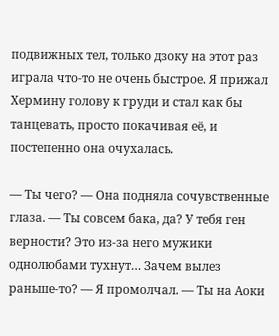подвижных тел, только дзоку на этот раз играла что-то не очень быстрое. Я прижал Хермину голову к груди и стал как бы танцевать, просто покачивая её, и постепенно она очухалась.

— Ты чего? — Она подняла сочувственные глаза. — Ты совсем бака, да? У тебя ген верности? Это из-за него мужики однолюбами тухнут… Зачем вылез раньше-то? — Я промолчал. — Ты на Аоки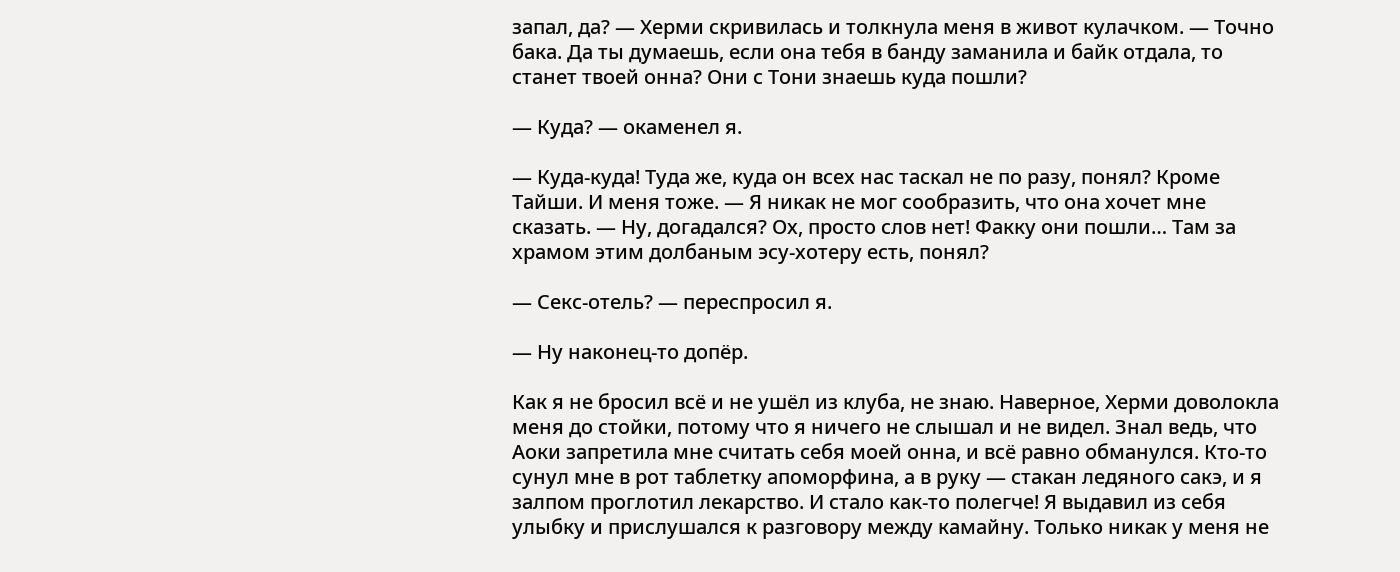запал, да? — Херми скривилась и толкнула меня в живот кулачком. — Точно бака. Да ты думаешь, если она тебя в банду заманила и байк отдала, то станет твоей онна? Они с Тони знаешь куда пошли?

— Куда? — окаменел я.

— Куда-куда! Туда же, куда он всех нас таскал не по разу, понял? Кроме Тайши. И меня тоже. — Я никак не мог сообразить, что она хочет мне сказать. — Ну, догадался? Ох, просто слов нет! Факку они пошли… Там за храмом этим долбаным эсу-хотеру есть, понял?

— Секс-отель? — переспросил я.

— Ну наконец-то допёр.

Как я не бросил всё и не ушёл из клуба, не знаю. Наверное, Херми доволокла меня до стойки, потому что я ничего не слышал и не видел. Знал ведь, что Аоки запретила мне считать себя моей онна, и всё равно обманулся. Кто-то сунул мне в рот таблетку апоморфина, а в руку — стакан ледяного сакэ, и я залпом проглотил лекарство. И стало как-то полегче! Я выдавил из себя улыбку и прислушался к разговору между камайну. Только никак у меня не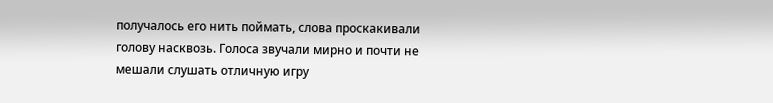получалось его нить поймать, слова проскакивали голову насквозь. Голоса звучали мирно и почти не мешали слушать отличную игру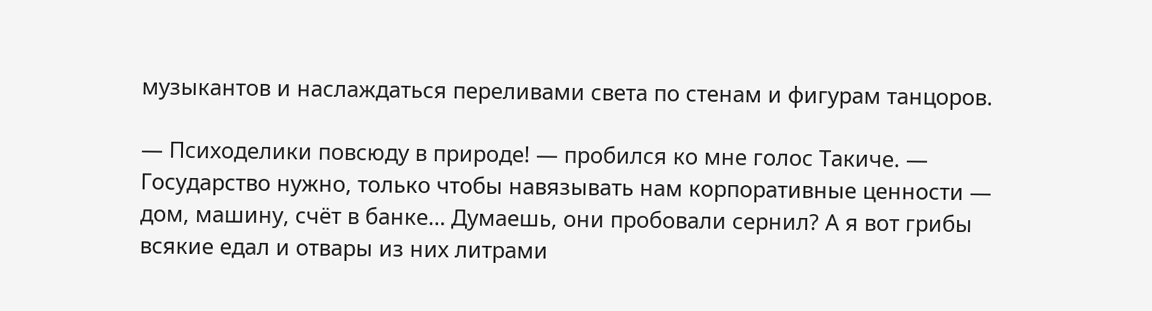музыкантов и наслаждаться переливами света по стенам и фигурам танцоров.

— Психоделики повсюду в природе! — пробился ко мне голос Такиче. — Государство нужно, только чтобы навязывать нам корпоративные ценности — дом, машину, счёт в банке… Думаешь, они пробовали сернил? А я вот грибы всякие едал и отвары из них литрами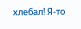хлебал! Я-то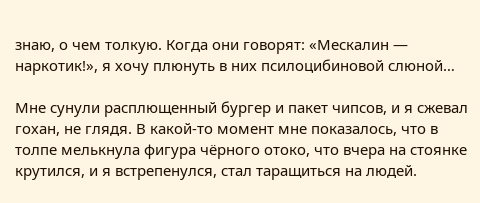знаю, о чем толкую. Когда они говорят: «Мескалин — наркотик!», я хочу плюнуть в них псилоцибиновой слюной…

Мне сунули расплющенный бургер и пакет чипсов, и я сжевал гохан, не глядя. В какой-то момент мне показалось, что в толпе мелькнула фигура чёрного отоко, что вчера на стоянке крутился, и я встрепенулся, стал таращиться на людей.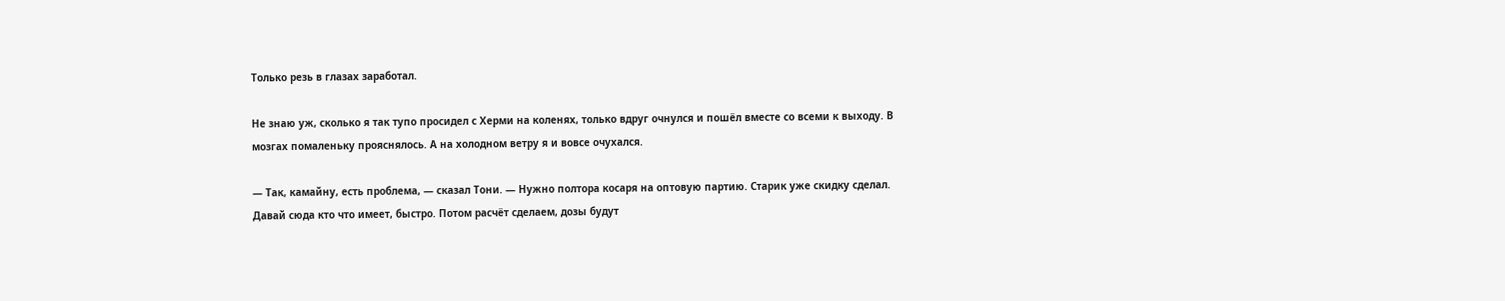Только резь в глазах заработал.

Не знаю уж, сколько я так тупо просидел с Херми на коленях, только вдруг очнулся и пошёл вместе со всеми к выходу. В мозгах помаленьку прояснялось. А на холодном ветру я и вовсе очухался.

— Так, камайну, есть проблема, — сказал Тони. — Нужно полтора косаря на оптовую партию. Старик уже скидку сделал. Давай сюда кто что имеет, быстро. Потом расчёт сделаем, дозы будут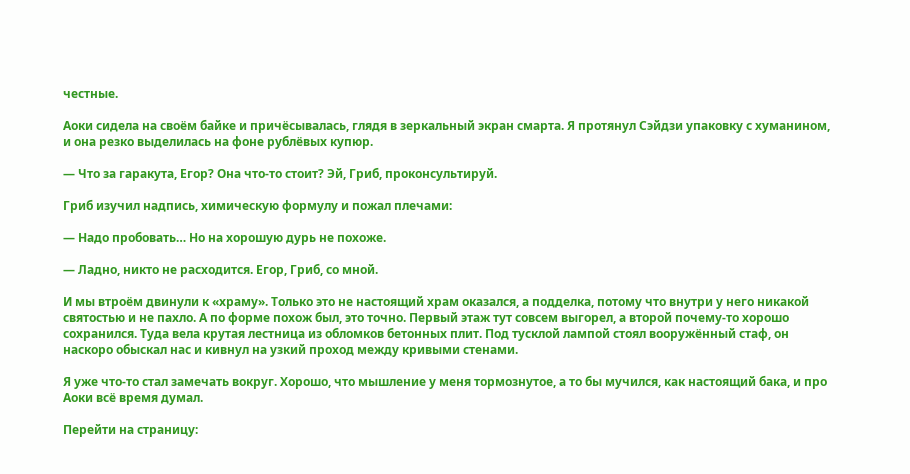честные.

Аоки сидела на своём байке и причёсывалась, глядя в зеркальный экран смарта. Я протянул Сэйдзи упаковку с хуманином, и она резко выделилась на фоне рублёвых купюр.

— Что за гаракута, Егор? Она что-то стоит? Эй, Гриб, проконсультируй.

Гриб изучил надпись, химическую формулу и пожал плечами:

— Надо пробовать… Но на хорошую дурь не похоже.

— Ладно, никто не расходится. Егор, Гриб, со мной.

И мы втроём двинули к «храму». Только это не настоящий храм оказался, а подделка, потому что внутри у него никакой святостью и не пахло. А по форме похож был, это точно. Первый этаж тут совсем выгорел, а второй почему-то хорошо сохранился. Туда вела крутая лестница из обломков бетонных плит. Под тусклой лампой стоял вооружённый стаф, он наскоро обыскал нас и кивнул на узкий проход между кривыми стенами.

Я уже что-то стал замечать вокруг. Хорошо, что мышление у меня тормознутое, а то бы мучился, как настоящий бака, и про Аоки всё время думал.

Перейти на страницу: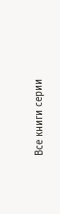Все книги серии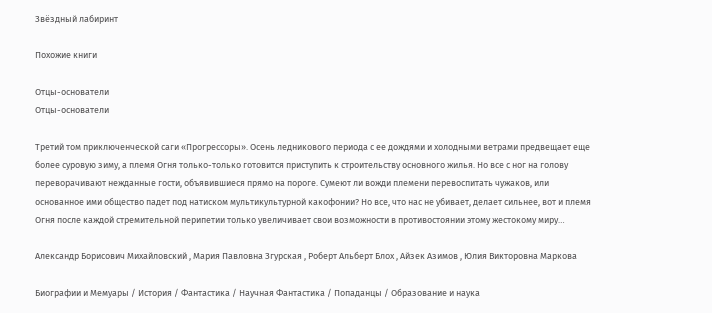Звёздный лабиринт

Похожие книги

Отцы-основатели
Отцы-основатели

Третий том приключенческой саги «Прогрессоры». Осень ледникового периода с ее дождями и холодными ветрами предвещает еще более суровую зиму, а племя Огня только-только готовится приступить к строительству основного жилья. Но все с ног на голову переворачивают нежданные гости, объявившиеся прямо на пороге. Сумеют ли вожди племени перевоспитать чужаков, или основанное ими общество падет под натиском мультикультурной какофонии? Но все, что нас не убивает, делает сильнее, вот и племя Огня после каждой стремительной перипетии только увеличивает свои возможности в противостоянии этому жестокому миру…

Александр Борисович Михайловский , Мария Павловна Згурская , Роберт Альберт Блох , Айзек Азимов , Юлия Викторовна Маркова

Биографии и Мемуары / История / Фантастика / Научная Фантастика / Попаданцы / Образование и наука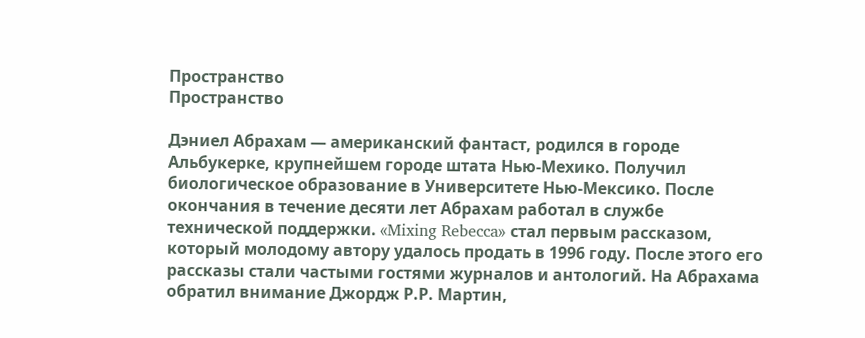Пространство
Пространство

Дэниел Абрахам — американский фантаст, родился в городе Альбукерке, крупнейшем городе штата Нью-Мехико. Получил биологическое образование в Университете Нью-Мексико. После окончания в течение десяти лет Абрахам работал в службе технической поддержки. «Mixing Rebecca» стал первым рассказом, который молодому автору удалось продать в 1996 году. После этого его рассказы стали частыми гостями журналов и антологий. На Абрахама обратил внимание Джордж Р.Р. Мартин,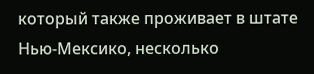который также проживает в штате Нью-Мексико, несколько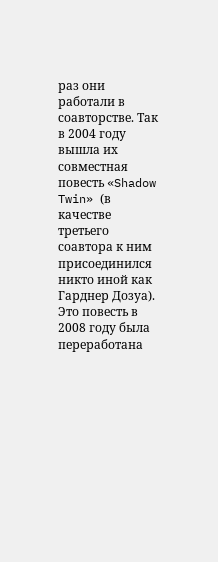раз они работали в соавторстве. Так в 2004 году вышла их совместная повесть «Shadow Twin» (в качестве третьего соавтора к ним присоединился никто иной как Гарднер Дозуа). Это повесть в 2008 году была переработана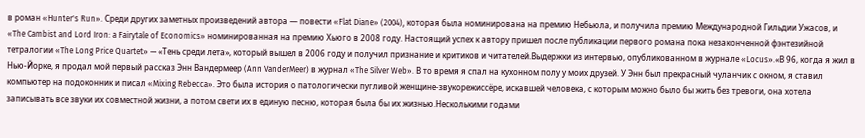в роман «Hunter's Run». Среди других заметных произведений автора — повести «Flat Diane» (2004), которая была номинирована на премию Небьюла, и получила премию Международной Гильдии Ужасов, и «The Cambist and Lord Iron: a Fairytale of Economics» номинированная на премию Хьюго в 2008 году. Настоящий успех к автору пришел после публикации первого романа пока незаконченной фэнтезийной тетралогии «The Long Price Quartet» — «Тень среди лета», который вышел в 2006 году и получил признание и критиков и читателей.Выдержки из интервью, опубликованном в журнале «Locus».«В 96, когда я жил в Нью-Йорке, я продал мой первый рассказ Энн Вандермеер (Ann VanderMeer) в журнал «The Silver Web». В то время я спал на кухонном полу у моих друзей. У Энн был прекрасный чуланчик с окном, я ставил компьютер на подоконник и писал «Mixing Rebecca». Это была история о патологически пугливой женщине-звукорежиссёре, искавшей человека, с которым можно было бы жить без тревоги, она хотела записывать все звуки их совместной жизни, а потом свети их в единую песню, которая была бы их жизнью.Несколькими годами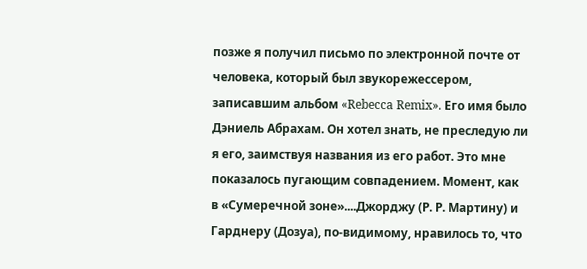позже я получил письмо по электронной почте от человека, который был звукорежессером, записавшим альбом «Rebecca Remix». Его имя было Дэниель Абрахам. Он хотел знать, не преследую ли я его, заимствуя названия из его работ. Это мне показалось пугающим совпадением. Момент, как в «Сумеречной зоне»....Джорджу (Р. Р. Мартину) и Гарднеру (Дозуа), по-видимому, нравилось то, что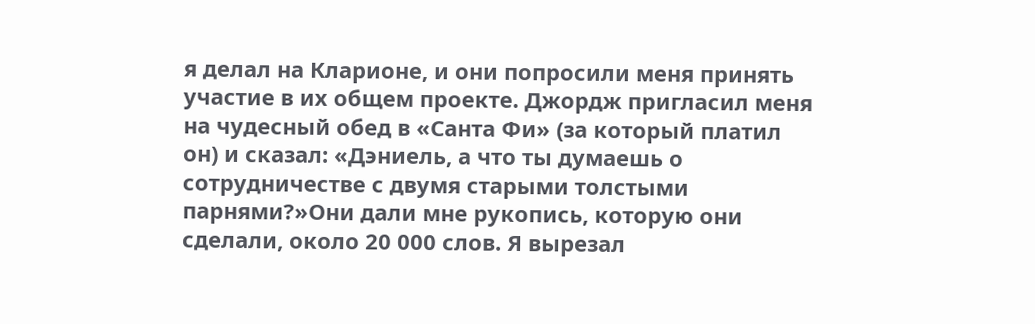я делал на Кларионе, и они попросили меня принять участие в их общем проекте. Джордж пригласил меня на чудесный обед в «Санта Фи» (за который платил он) и сказал: «Дэниель, а что ты думаешь о сотрудничестве с двумя старыми толстыми парнями?»Они дали мне рукопись, которую они сделали, около 20 000 слов. Я вырезал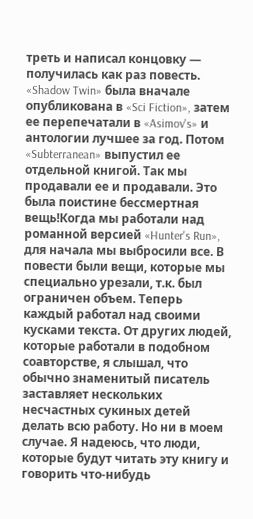треть и написал концовку — получилась как раз повесть. «Shadow Twin» была вначале опубликована в «Sci Fiction», затем ее перепечатали в «Asimov's» и антологии лучшее за год. Потом «Subterranean» выпустил ее отдельной книгой. Так мы продавали ее и продавали. Это была поистине бессмертная вещь!Когда мы работали над романной версией «Hunter's Run», для начала мы выбросили все. В повести были вещи, которые мы специально урезали, т.к. был ограничен объем. Теперь каждый работал над своими кусками текста. От других людей, которые работали в подобном соавторстве, я слышал, что обычно знаменитый писатель заставляет нескольких несчастных сукиных детей делать всю работу. Но ни в моем случае. Я надеюсь, что люди, которые будут читать эту книгу и говорить что-нибудь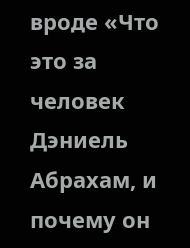вроде «Что это за человек Дэниель Абрахам, и почему он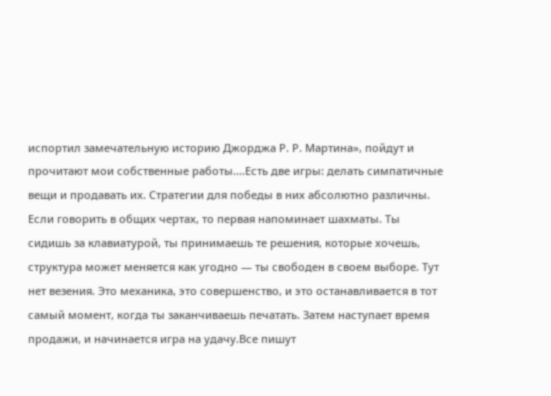испортил замечательную историю Джорджа Р. Р. Мартина», пойдут и прочитают мои собственные работы....Есть две игры: делать симпатичные вещи и продавать их. Стратегии для победы в них абсолютно различны. Если говорить в общих чертах, то первая напоминает шахматы. Ты сидишь за клавиатурой, ты принимаешь те решения, которые хочешь, структура может меняется как угодно — ты свободен в своем выборе. Тут нет везения. Это механика, это совершенство, и это останавливается в тот самый момент, когда ты заканчиваешь печатать. Затем наступает время продажи, и начинается игра на удачу.Все пишут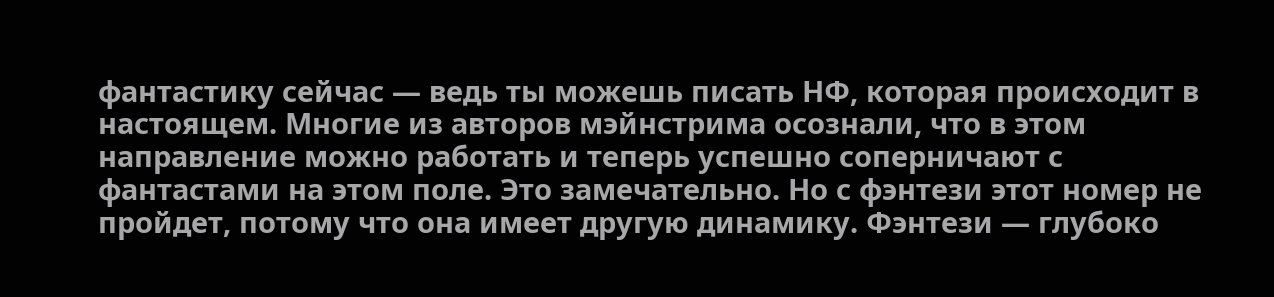фантастику сейчас — ведь ты можешь писать НФ, которая происходит в настоящем. Многие из авторов мэйнстрима осознали, что в этом направление можно работать и теперь успешно соперничают с фантастами на этом поле. Это замечательно. Но с фэнтези этот номер не пройдет, потому что она имеет другую динамику. Фэнтези — глубоко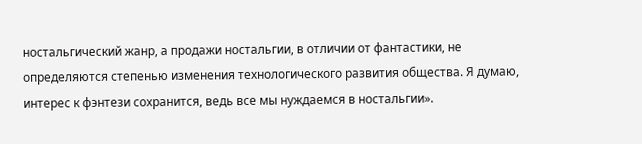ностальгический жанр, а продажи ностальгии, в отличии от фантастики, не определяются степенью изменения технологического развития общества. Я думаю, интерес к фэнтези сохранится, ведь все мы нуждаемся в ностальгии».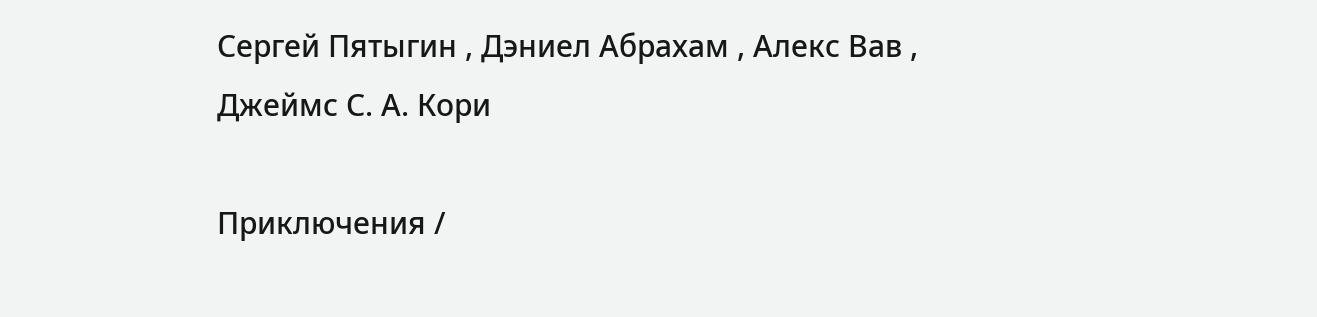Сергей Пятыгин , Дэниел Абрахам , Алекс Вав , Джеймс С. А. Кори

Приключения /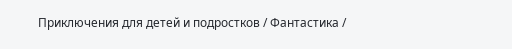Приключения для детей и подростков / Фантастика /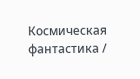Космическая фантастика /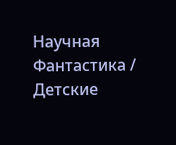Научная Фантастика / Детские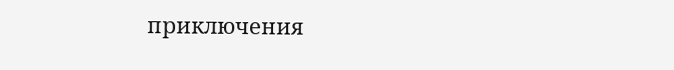приключения